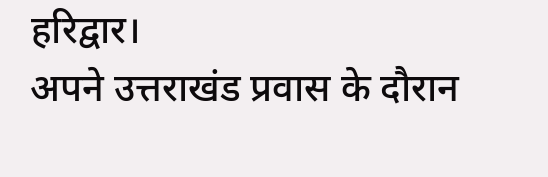हरिद्वार।
अपने उत्तराखंड प्रवास के दौरान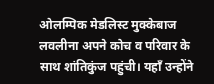ओलम्पिक मेडलिस्ट मुक्केबाज लवलीना अपने कोच व परिवार के साथ शांतिकुंज पहुंची। यहाँ उन्होंने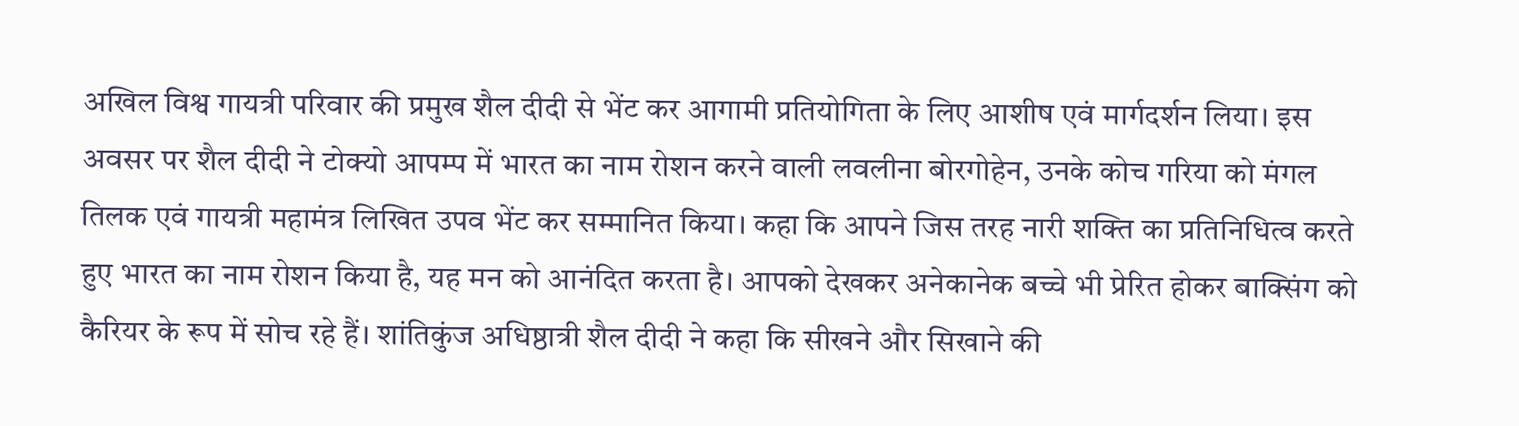अखिल विश्व गायत्री परिवार की प्रमुख शैल दीदी से भेंट कर आगामी प्रतियोगिता के लिए आशीष एवं मार्गदर्शन लिया। इस अवसर पर शैल दीदी ने टोक्यो आपम्प में भारत का नाम रोशन करने वाली लवलीना बोरगोहेन, उनके कोच गरिया को मंगल तिलक एवं गायत्री महामंत्र लिखित उपव भेंट कर सम्मानित किया। कहा कि आपने जिस तरह नारी शक्ति का प्रतिनिधित्व करते हुए भारत का नाम रोशन किया है, यह मन को आनंदित करता है। आपको देखकर अनेकानेक बच्चे भी प्रेरित होकर बाक्सिंग को कैरियर के रूप में सोच रहे हैं। शांतिकुंज अधिष्ठात्री शैल दीदी ने कहा कि सीखने और सिखाने की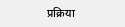प्रक्रिया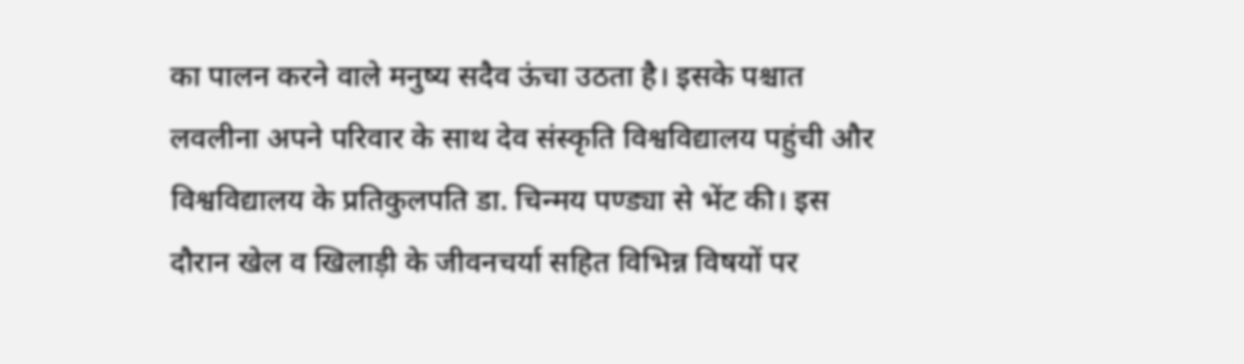का पालन करने वाले मनुष्य सदैव ऊंचा उठता है। इसके पश्चात लवलीना अपने परिवार के साथ देव संस्कृति विश्वविद्यालय पहुंची और विश्वविद्यालय के प्रतिकुलपति डा. चिन्मय पण्ड्या से भेंट की। इस दौरान खेल व खिलाड़ी के जीवनचर्या सहित विभिन्न विषयों पर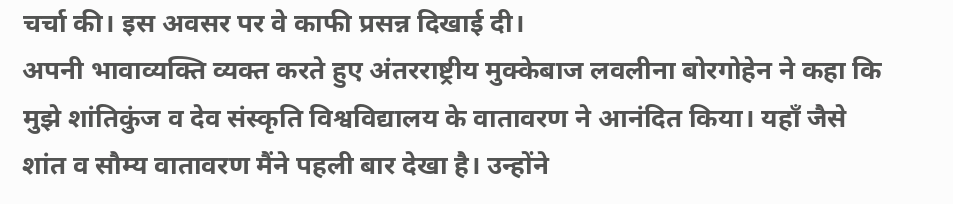चर्चा की। इस अवसर पर वे काफी प्रसन्न दिखाई दी।
अपनी भावाव्यक्ति व्यक्त करते हुए अंतरराष्ट्रीय मुक्केबाज लवलीना बोरगोहेन ने कहा कि मुझे शांतिकुंज व देव संस्कृति विश्वविद्यालय के वातावरण ने आनंदित किया। यहाँ जैसे शांत व सौम्य वातावरण मैंने पहली बार देखा है। उन्होंने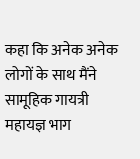कहा कि अनेक अनेक लोगों के साथ मैंने सामूहिक गायत्री महायज्ञ भाग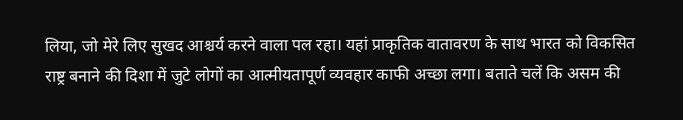लिया, जो मेरे लिए सुखद आश्चर्य करने वाला पल रहा। यहां प्राकृतिक वातावरण के साथ भारत को विकसित राष्ट्र बनाने की दिशा में जुटे लोगों का आत्मीयतापूर्ण व्यवहार काफी अच्छा लगा। बताते चलें कि असम की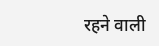रहने वाली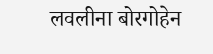लवलीना बोरगोहेन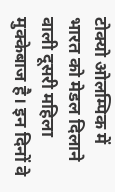टोक्यो ओलम्पिक में भारत को मेडल दिलाने वाली दूसरी महिला मुक्केबाज है। इन दिनों वे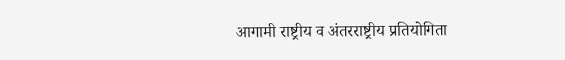आगामी राष्ट्रीय व अंतरराष्ट्रीय प्रतियोगिता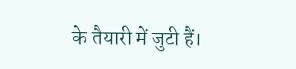के तैयारी में जुटी हैं।